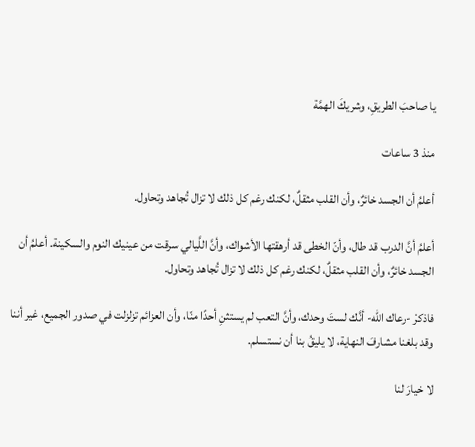يا صاحبَ الطريقِ، وشريكَ الهمَّة

منذ 3 ساعات

أعلمُ أن الجسد خائرٌ، وأن القلب مثقلٌ، لكنك رغم كل ذلك لا تزال تُجاهد وتحاول.

أعلمُ أنَّ الدرب قد طال، وأنّ الخطى قد أرهقتها الأشواك، وأنَّ اللَّيالي سرقت من عينيك النوم والسكينة. أعلمُ أن الجسد خائرٌ، وأن القلب مثقلٌ، لكنك رغم كل ذلك لا تزال تُجاهد وتحاول.

فاذكرْ -رعاك الله- أنَّك لستَ وحدك، وأنَّ التعب لم يستثنِ أحدًا منّا، وأن العزائم تزلزلت في صدور الجميع، غير أننا وقد بلغنا مشارفَ النهاية، لا يليقُ بنا أن نستسلم.

لا خيارَ لنا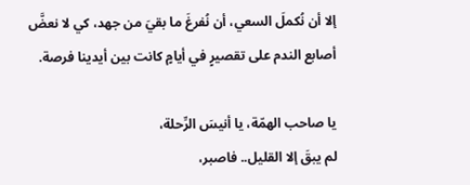إلا أن نُكملَ السعي، أن نُفرغَ ما بقيَ من جهد، كي لا نعضَّ أصابع الندم على تقصيرٍ في أيامٍ كانت بين أيدينا فرصة.

يا صاحب الهمّة، يا أنيسَ الرِّحلة،
لم يبقَ إلا القليل.. فاصبر،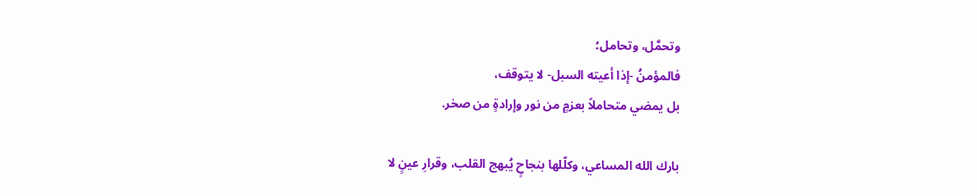وتحمَّل، وتحامل؛
فالمؤمنُ -إذا أعيته السبل- لا يتوقف،
بل يمضي متحاملاً بعزمٍ من نور وإرادةٍ من صخر.

بارك الله المساعي، وكلّلها بنجاحٍ يُبهج القلب، وقرارِ عينٍ لا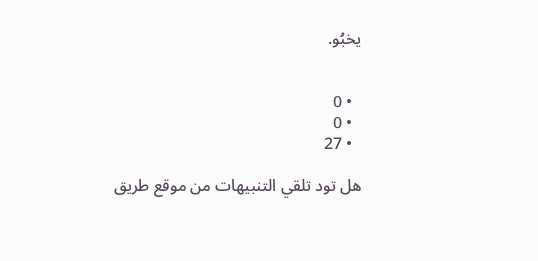يخبُو.


  • 0
  • 0
  • 27

هل تود تلقي التنبيهات من موقع طريق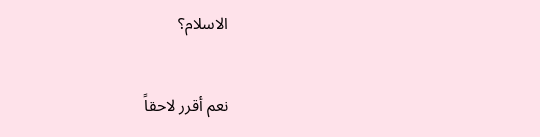الاسلام؟

نعم أقرر لاحقاً